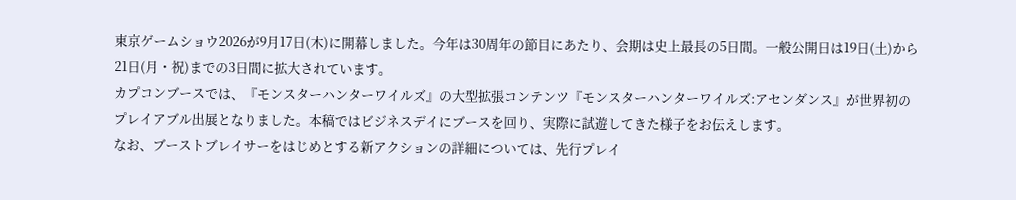東京ゲームショウ2026が9月17日(木)に開幕しました。今年は30周年の節目にあたり、会期は史上最長の5日間。一般公開日は19日(土)から21日(月・祝)までの3日間に拡大されています。
カプコンブースでは、『モンスターハンターワイルズ』の大型拡張コンテンツ『モンスターハンターワイルズ:アセンダンス』が世界初のプレイアブル出展となりました。本稿ではビジネスデイにブースを回り、実際に試遊してきた様子をお伝えします。
なお、ブーストブレイサーをはじめとする新アクションの詳細については、先行プレイ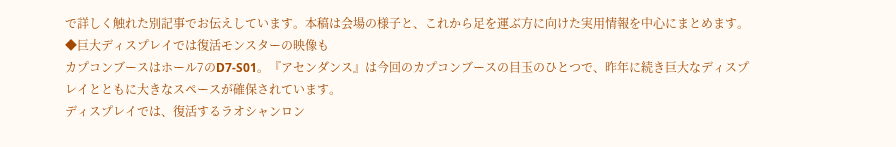で詳しく触れた別記事でお伝えしています。本稿は会場の様子と、これから足を運ぶ方に向けた実用情報を中心にまとめます。
◆巨大ディスプレイでは復活モンスターの映像も
カプコンブースはホール7のD7-S01。『アセンダンス』は今回のカプコンブースの目玉のひとつで、昨年に続き巨大なディスプレイとともに大きなスペースが確保されています。
ディスプレイでは、復活するラオシャンロン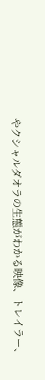やクシャルダオラの生態がわかる映像、トレイラー、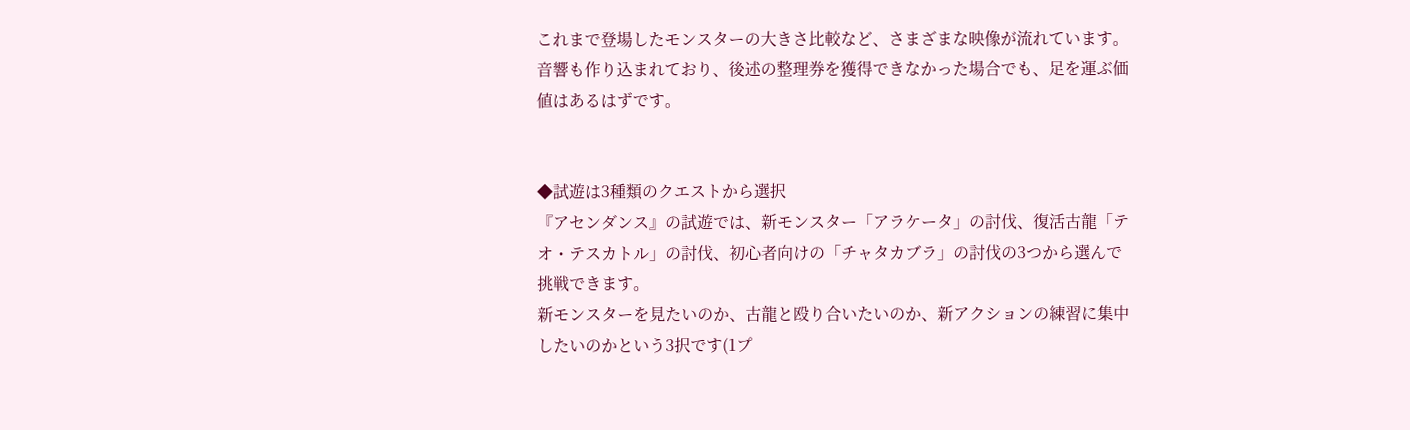これまで登場したモンスターの大きさ比較など、さまざまな映像が流れています。音響も作り込まれており、後述の整理券を獲得できなかった場合でも、足を運ぶ価値はあるはずです。


◆試遊は3種類のクエストから選択
『アセンダンス』の試遊では、新モンスター「アラケータ」の討伐、復活古龍「テオ・テスカトル」の討伐、初心者向けの「チャタカブラ」の討伐の3つから選んで挑戦できます。
新モンスターを見たいのか、古龍と殴り合いたいのか、新アクションの練習に集中したいのかという3択です(1プ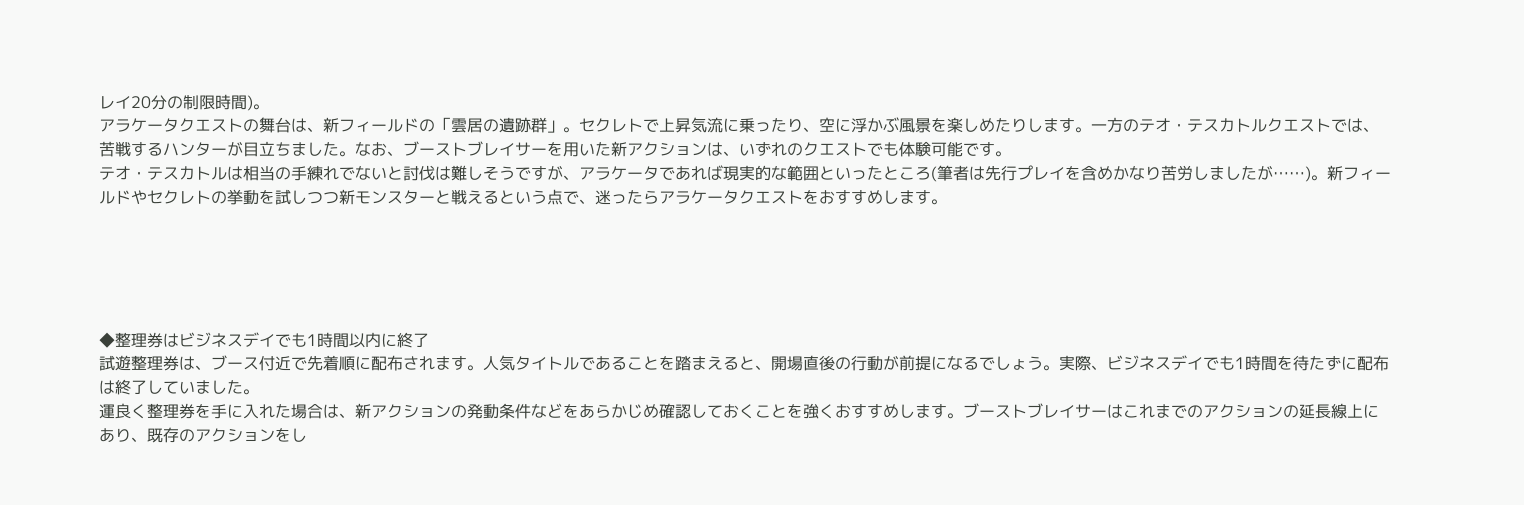レイ20分の制限時間)。
アラケータクエストの舞台は、新フィールドの「雲居の遺跡群」。セクレトで上昇気流に乗ったり、空に浮かぶ風景を楽しめたりします。一方のテオ・テスカトルクエストでは、苦戦するハンターが目立ちました。なお、ブーストブレイサーを用いた新アクションは、いずれのクエストでも体験可能です。
テオ・テスカトルは相当の手練れでないと討伐は難しそうですが、アラケータであれば現実的な範囲といったところ(筆者は先行プレイを含めかなり苦労しましたが……)。新フィールドやセクレトの挙動を試しつつ新モンスターと戦えるという点で、迷ったらアラケータクエストをおすすめします。





◆整理券はビジネスデイでも1時間以内に終了
試遊整理券は、ブース付近で先着順に配布されます。人気タイトルであることを踏まえると、開場直後の行動が前提になるでしょう。実際、ビジネスデイでも1時間を待たずに配布は終了していました。
運良く整理券を手に入れた場合は、新アクションの発動条件などをあらかじめ確認しておくことを強くおすすめします。ブーストブレイサーはこれまでのアクションの延長線上にあり、既存のアクションをし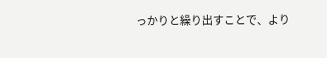っかりと繰り出すことで、より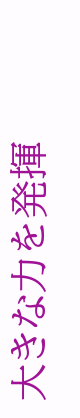大きな力を発揮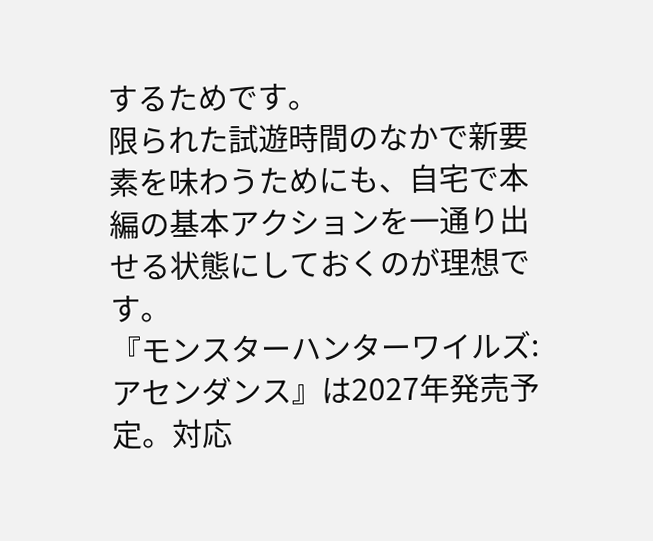するためです。
限られた試遊時間のなかで新要素を味わうためにも、自宅で本編の基本アクションを一通り出せる状態にしておくのが理想です。
『モンスターハンターワイルズ:アセンダンス』は2027年発売予定。対応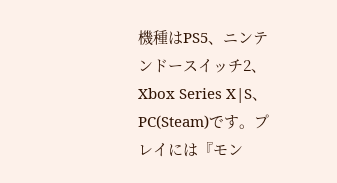機種はPS5、ニンテンドースイッチ2、Xbox Series X|S、PC(Steam)です。プレイには『モン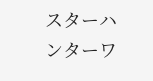スターハンターワ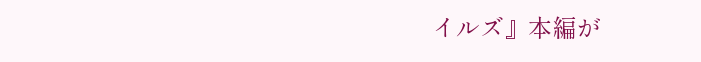イルズ』本編が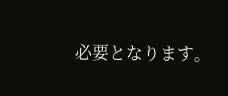必要となります。